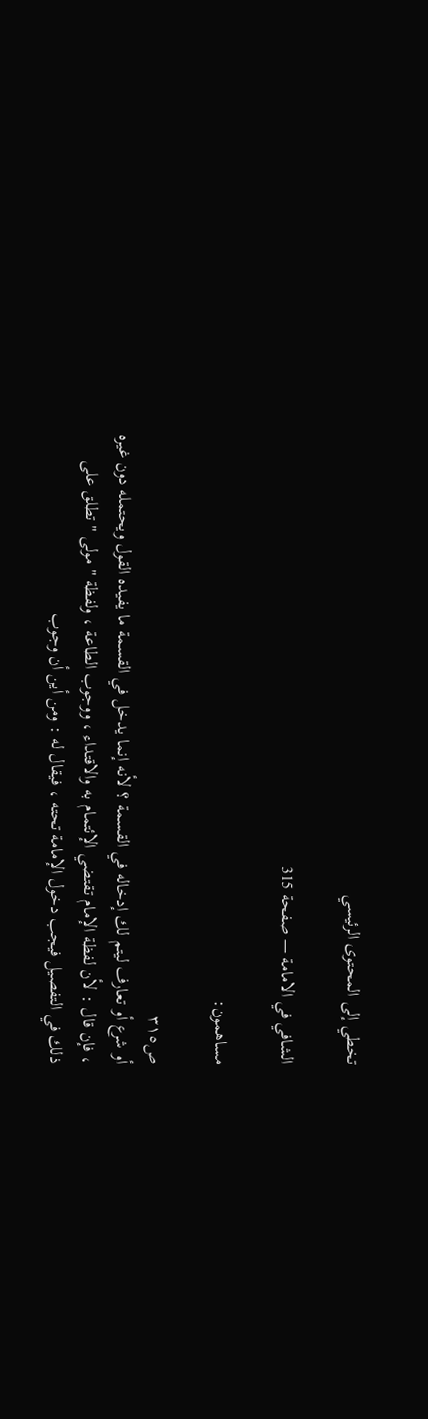تخطي إلى المحتوى الرئيسي

الشافي في الامامة — صفحة 315

مساهمون:

ص٣١٥
أو شرع أو تعارف ليتم لك إدخاله في القسمة ؟ لأنه إنما يدخل في القسمة ما يفيده القول ويحتمله دون غيره ، فإن قال : لأن لفظة الإمام تقتضي الإئتمام به والاقتداء ، ووجوب الطاعة ، ولفظة " مولى " تطلق على ذلك في التفصيل فيجب دخول الإمامة تحته ، فيقال له : ومن أين أن وجوب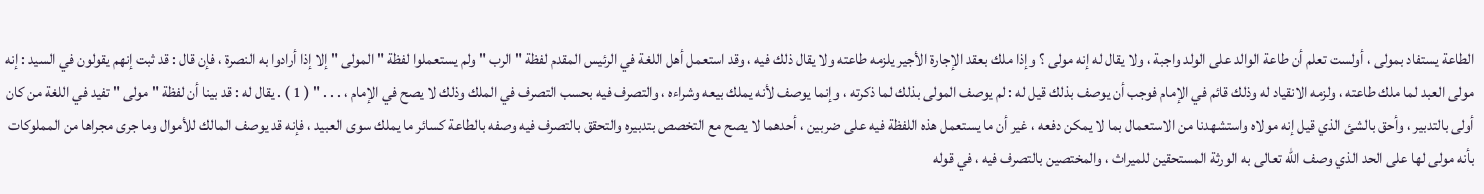الطاعة يستفاد بمولى ، أولست تعلم أن طاعة الوالد على الولد واجبة ، ولا يقال له إنه مولى ؟ وإذا ملك بعقد الإجارة الأجير يلزمه طاعته ولا يقال ذلك فيه ، وقد استعمل أهل اللغة في الرئيس المقدم لفظة " الرب " ولم يستعملوا لفظة " المولى " إلا إذا أرادوا به النصرة ، فإن قال : قد ثبت إنهم يقولون في السيد : إنه مولى العبد لما ملك طاعته ، ولزمه الانقياد له وذلك قائم في الإمام فوجب أن يوصف بذلك قيل له : لم يوصف المولى بذلك لما ذكرته ، وإنما يوصف لأنه يملك بيعه وشراءه ، والتصرف فيه بحسب التصرف في الملك وذلك لا يصح في الإمام ، . . . " ( 1 ) . يقال له : قد بينا أن لفظة " مولى " تفيد في اللغة من كان أولى بالتدبير ، وأحق بالشئ الذي قيل إنه مولاه واستشهدنا من الاستعمال بما لا يمكن دفعه ، غير أن ما يستعمل هذه اللفظة فيه على ضربين ، أحدهما لا يصح مع التخصص بتدبيره والتحقق بالتصرف فيه وصفه بالطاعة كسائر ما يملك سوى العبيد ، فإنه قد يوصف المالك للأموال وما جرى مجراها من المملوكات بأنه مولى لها على الحد الذي وصف الله تعالى به الورثة المستحقين للميراث ، والمختصين بالتصرف فيه ، في قوله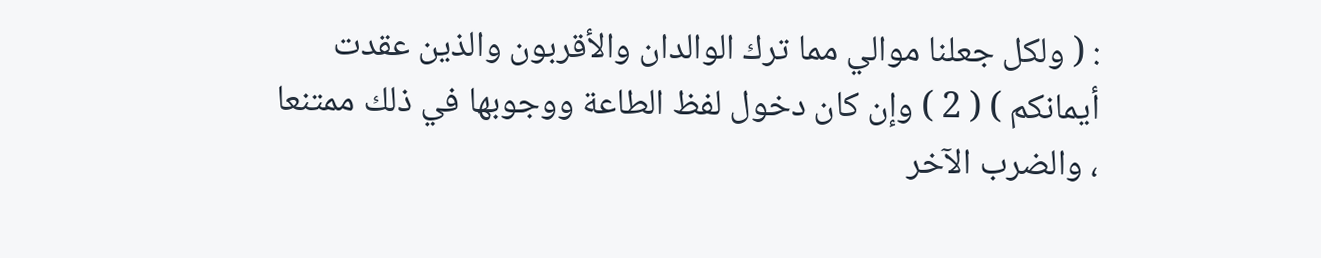: ( ولكل جعلنا موالي مما ترك الوالدان والأقربون والذين عقدت أيمانكم ) ( 2 ) وإن كان دخول لفظ الطاعة ووجوبها في ذلك ممتنعا ، والضرب الآخر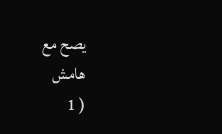يصح مع
هامش
( 1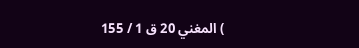) المغني 20 ق 1 / 155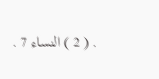. ( 2 ) النساء 7 .